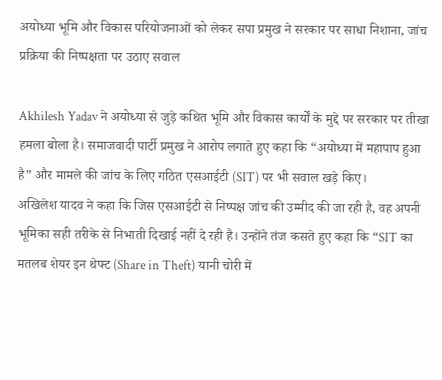अयोध्या भूमि और विकास परियोजनाओं को लेकर सपा प्रमुख ने सरकार पर साधा निशाना, जांच प्रक्रिया की निष्पक्षता पर उठाए सवाल

Akhilesh Yadav ने अयोध्या से जुड़े कथित भूमि और विकास कार्यों के मुद्दे पर सरकार पर तीखा हमला बोला है। समाजवादी पार्टी प्रमुख ने आरोप लगाते हुए कहा कि “अयोध्या में महापाप हुआ है” और मामले की जांच के लिए गठित एसआईटी (SIT) पर भी सवाल खड़े किए।
अखिलेश यादव ने कहा कि जिस एसआईटी से निष्पक्ष जांच की उम्मीद की जा रही है, वह अपनी भूमिका सही तरीके से निभाती दिखाई नहीं दे रही है। उन्होंने तंज कसते हुए कहा कि “SIT का मतलब शेयर इन थेफ्ट (Share in Theft) यानी चोरी में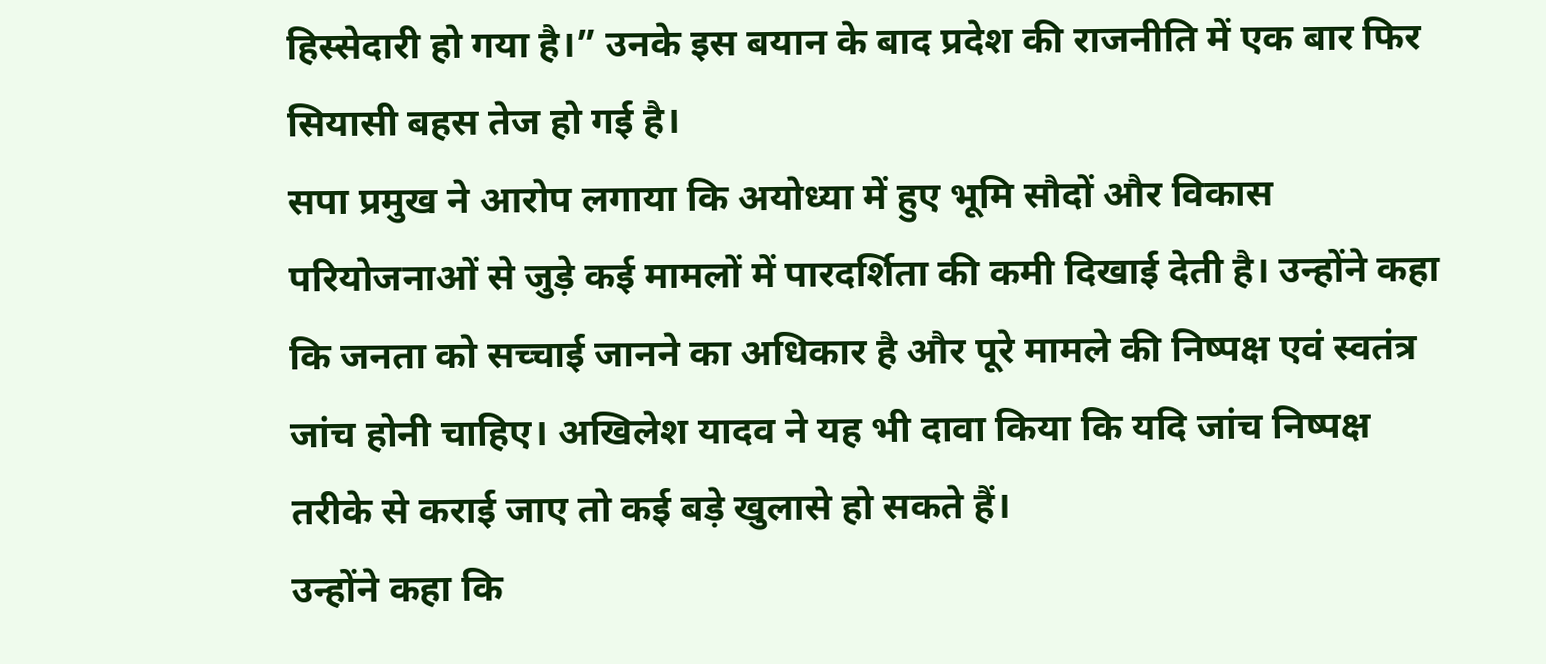हिस्सेदारी हो गया है।” उनके इस बयान के बाद प्रदेश की राजनीति में एक बार फिर सियासी बहस तेज हो गई है।
सपा प्रमुख ने आरोप लगाया कि अयोध्या में हुए भूमि सौदों और विकास परियोजनाओं से जुड़े कई मामलों में पारदर्शिता की कमी दिखाई देती है। उन्होंने कहा कि जनता को सच्चाई जानने का अधिकार है और पूरे मामले की निष्पक्ष एवं स्वतंत्र जांच होनी चाहिए। अखिलेश यादव ने यह भी दावा किया कि यदि जांच निष्पक्ष तरीके से कराई जाए तो कई बड़े खुलासे हो सकते हैं।
उन्होंने कहा कि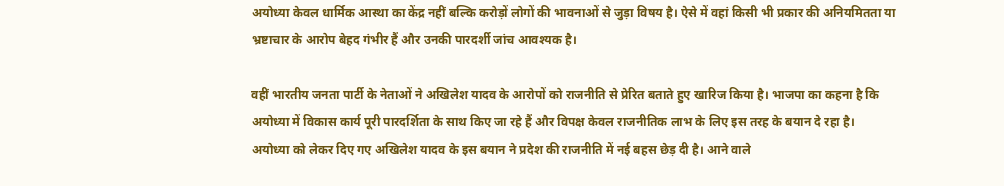अयोध्या केवल धार्मिक आस्था का केंद्र नहीं बल्कि करोड़ों लोगों की भावनाओं से जुड़ा विषय है। ऐसे में वहां किसी भी प्रकार की अनियमितता या भ्रष्टाचार के आरोप बेहद गंभीर हैं और उनकी पारदर्शी जांच आवश्यक है।

वहीं भारतीय जनता पार्टी के नेताओं ने अखिलेश यादव के आरोपों को राजनीति से प्रेरित बताते हुए खारिज किया है। भाजपा का कहना है कि अयोध्या में विकास कार्य पूरी पारदर्शिता के साथ किए जा रहे हैं और विपक्ष केवल राजनीतिक लाभ के लिए इस तरह के बयान दे रहा है।
अयोध्या को लेकर दिए गए अखिलेश यादव के इस बयान ने प्रदेश की राजनीति में नई बहस छेड़ दी है। आने वाले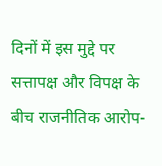दिनों में इस मुद्दे पर सत्तापक्ष और विपक्ष के बीच राजनीतिक आरोप-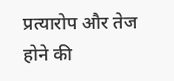प्रत्यारोप और तेज होने की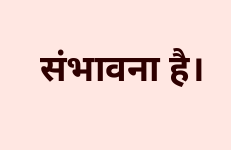संभावना है।